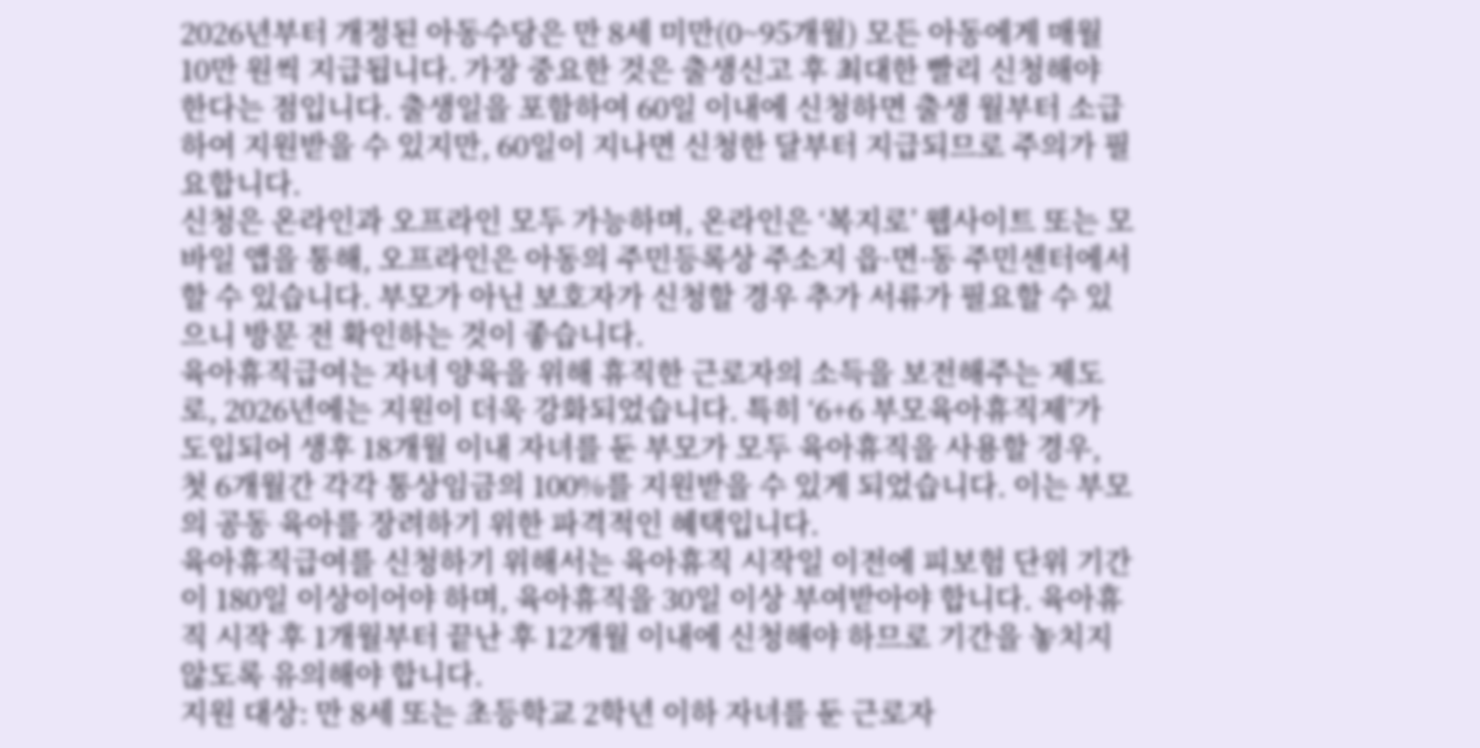2026년부터 개정된 아동수당은 만 8세 미만(0~95개월) 모든 아동에게 매월 10만 원씩 지급됩니다. 가장 중요한 것은 출생신고 후 최대한 빨리 신청해야 한다는 점입니다. 출생일을 포함하여 60일 이내에 신청하면 출생 월부터 소급하여 지원받을 수 있지만, 60일이 지나면 신청한 달부터 지급되므로 주의가 필요합니다.
신청은 온라인과 오프라인 모두 가능하며, 온라인은 ‘복지로’ 웹사이트 또는 모바일 앱을 통해, 오프라인은 아동의 주민등록상 주소지 읍·면·동 주민센터에서 할 수 있습니다. 부모가 아닌 보호자가 신청할 경우 추가 서류가 필요할 수 있으니 방문 전 확인하는 것이 좋습니다.
육아휴직급여는 자녀 양육을 위해 휴직한 근로자의 소득을 보전해주는 제도로, 2026년에는 지원이 더욱 강화되었습니다. 특히 ‘6+6 부모육아휴직제’가 도입되어 생후 18개월 이내 자녀를 둔 부모가 모두 육아휴직을 사용할 경우, 첫 6개월간 각각 통상임금의 100%를 지원받을 수 있게 되었습니다. 이는 부모의 공동 육아를 장려하기 위한 파격적인 혜택입니다.
육아휴직급여를 신청하기 위해서는 육아휴직 시작일 이전에 피보험 단위 기간이 180일 이상이어야 하며, 육아휴직을 30일 이상 부여받아야 합니다. 육아휴직 시작 후 1개월부터 끝난 후 12개월 이내에 신청해야 하므로 기간을 놓치지 않도록 유의해야 합니다.
지원 대상: 만 8세 또는 초등학교 2학년 이하 자녀를 둔 근로자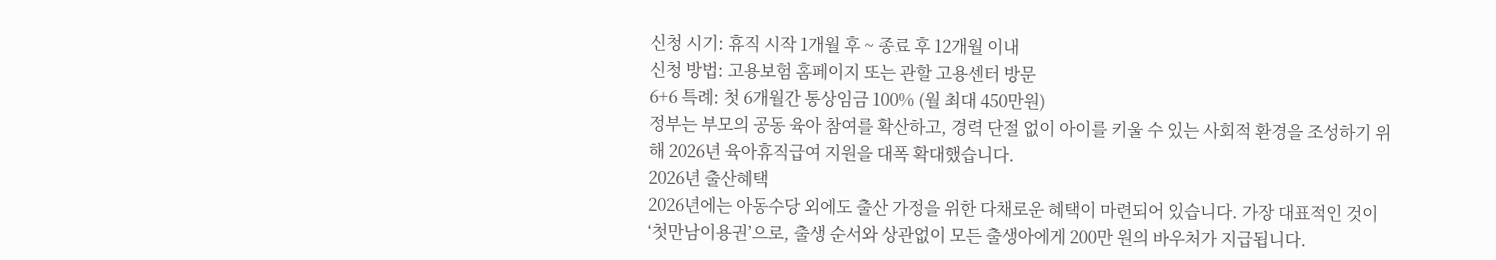신청 시기: 휴직 시작 1개월 후 ~ 종료 후 12개월 이내
신청 방법: 고용보험 홈페이지 또는 관할 고용센터 방문
6+6 특례: 첫 6개월간 통상임금 100% (월 최대 450만원)
정부는 부모의 공동 육아 참여를 확산하고, 경력 단절 없이 아이를 키울 수 있는 사회적 환경을 조성하기 위해 2026년 육아휴직급여 지원을 대폭 확대했습니다.
2026년 출산혜택
2026년에는 아동수당 외에도 출산 가정을 위한 다채로운 혜택이 마련되어 있습니다. 가장 대표적인 것이 ‘첫만남이용권’으로, 출생 순서와 상관없이 모든 출생아에게 200만 원의 바우처가 지급됩니다.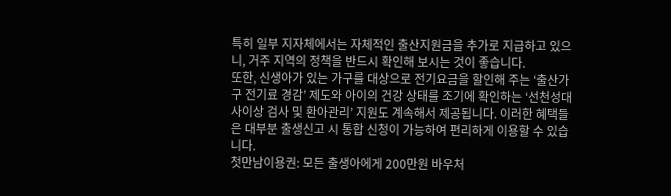특히 일부 지자체에서는 자체적인 출산지원금을 추가로 지급하고 있으니, 거주 지역의 정책을 반드시 확인해 보시는 것이 좋습니다.
또한, 신생아가 있는 가구를 대상으로 전기요금을 할인해 주는 ‘출산가구 전기료 경감’ 제도와 아이의 건강 상태를 조기에 확인하는 ‘선천성대사이상 검사 및 환아관리’ 지원도 계속해서 제공됩니다. 이러한 혜택들은 대부분 출생신고 시 통합 신청이 가능하여 편리하게 이용할 수 있습니다.
첫만남이용권: 모든 출생아에게 200만원 바우처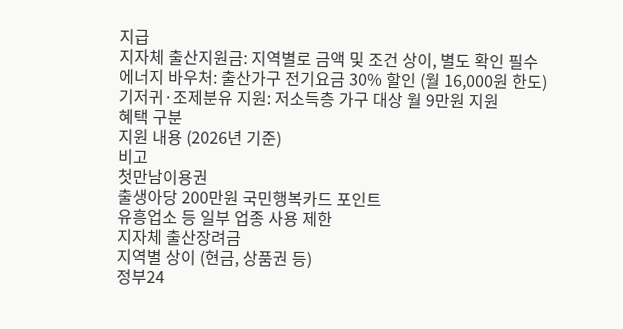지급
지자체 출산지원금: 지역별로 금액 및 조건 상이, 별도 확인 필수
에너지 바우처: 출산가구 전기요금 30% 할인 (월 16,000원 한도)
기저귀·조제분유 지원: 저소득층 가구 대상 월 9만원 지원
혜택 구분
지원 내용 (2026년 기준)
비고
첫만남이용권
출생아당 200만원 국민행복카드 포인트
유흥업소 등 일부 업종 사용 제한
지자체 출산장려금
지역별 상이 (현금, 상품권 등)
정부24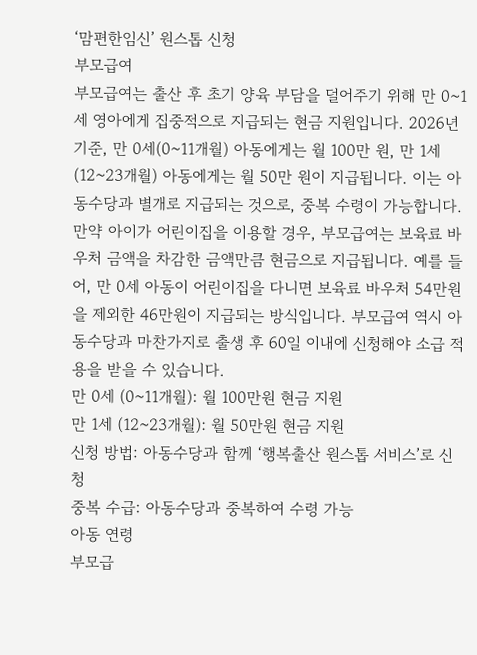‘맘편한임신’ 원스톱 신청
부모급여
부모급여는 출산 후 초기 양육 부담을 덜어주기 위해 만 0~1세 영아에게 집중적으로 지급되는 현금 지원입니다. 2026년 기준, 만 0세(0~11개월) 아동에게는 월 100만 원, 만 1세(12~23개월) 아동에게는 월 50만 원이 지급됩니다. 이는 아동수당과 별개로 지급되는 것으로, 중복 수령이 가능합니다.
만약 아이가 어린이집을 이용할 경우, 부모급여는 보육료 바우처 금액을 차감한 금액만큼 현금으로 지급됩니다. 예를 들어, 만 0세 아동이 어린이집을 다니면 보육료 바우처 54만원을 제외한 46만원이 지급되는 방식입니다. 부모급여 역시 아동수당과 마찬가지로 출생 후 60일 이내에 신청해야 소급 적용을 받을 수 있습니다.
만 0세 (0~11개월): 월 100만원 현금 지원
만 1세 (12~23개월): 월 50만원 현금 지원
신청 방법: 아동수당과 함께 ‘행복출산 원스톱 서비스’로 신청
중복 수급: 아동수당과 중복하여 수령 가능
아동 연령
부모급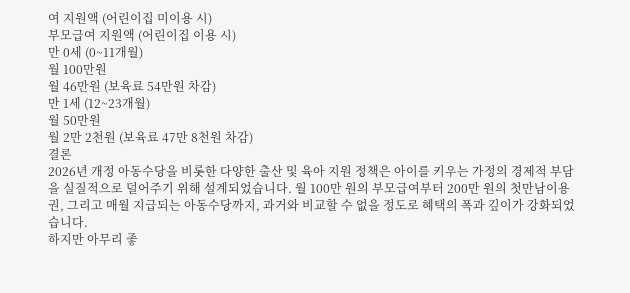여 지원액 (어린이집 미이용 시)
부모급여 지원액 (어린이집 이용 시)
만 0세 (0~11개월)
월 100만원
월 46만원 (보육료 54만원 차감)
만 1세 (12~23개월)
월 50만원
월 2만 2천원 (보육료 47만 8천원 차감)
결론
2026년 개정 아동수당을 비롯한 다양한 출산 및 육아 지원 정책은 아이를 키우는 가정의 경제적 부담을 실질적으로 덜어주기 위해 설계되었습니다. 월 100만 원의 부모급여부터 200만 원의 첫만남이용권, 그리고 매월 지급되는 아동수당까지, 과거와 비교할 수 없을 정도로 혜택의 폭과 깊이가 강화되었습니다.
하지만 아무리 좋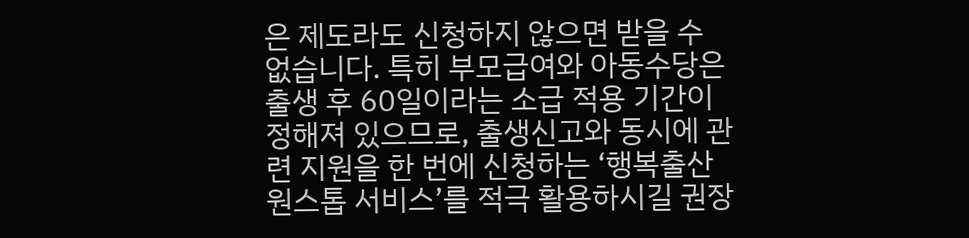은 제도라도 신청하지 않으면 받을 수 없습니다. 특히 부모급여와 아동수당은 출생 후 60일이라는 소급 적용 기간이 정해져 있으므로, 출생신고와 동시에 관련 지원을 한 번에 신청하는 ‘행복출산 원스톱 서비스’를 적극 활용하시길 권장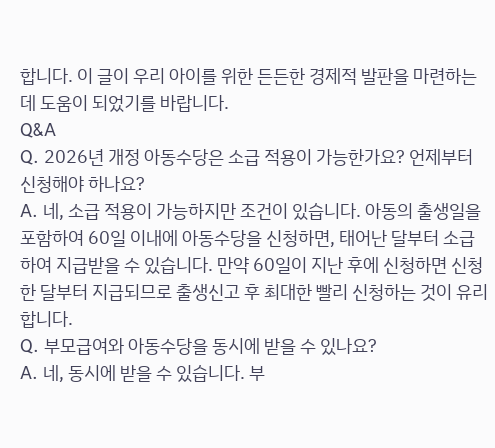합니다. 이 글이 우리 아이를 위한 든든한 경제적 발판을 마련하는 데 도움이 되었기를 바랍니다.
Q&A
Q. 2026년 개정 아동수당은 소급 적용이 가능한가요? 언제부터 신청해야 하나요?
A. 네, 소급 적용이 가능하지만 조건이 있습니다. 아동의 출생일을 포함하여 60일 이내에 아동수당을 신청하면, 태어난 달부터 소급하여 지급받을 수 있습니다. 만약 60일이 지난 후에 신청하면 신청한 달부터 지급되므로 출생신고 후 최대한 빨리 신청하는 것이 유리합니다.
Q. 부모급여와 아동수당을 동시에 받을 수 있나요?
A. 네, 동시에 받을 수 있습니다. 부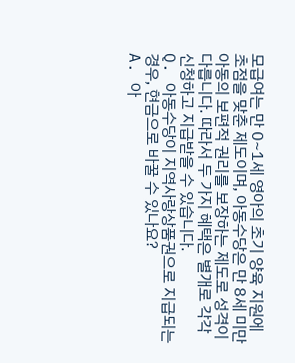모급여는 만 0~1세 영아의 초기 양육 지원에 초점을 맞춘 제도이며, 아동수당은 만 8세 미만 아동의 보편적 권리를 보장하는 제도로 성격이 다릅니다. 따라서 두 가지 혜택은 별개로 각각 신청하고 지급받을 수 있습니다.
Q. 아동수당이 지역사랑상품권으로 지급되는 경우, 현금으로 바꿀 수 있나요?
A. 아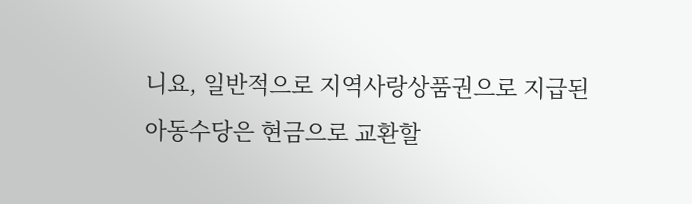니요, 일반적으로 지역사랑상품권으로 지급된 아동수당은 현금으로 교환할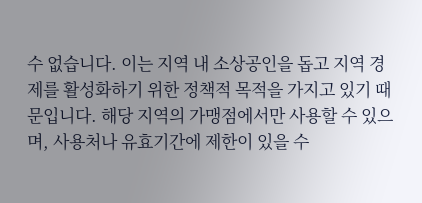수 없습니다. 이는 지역 내 소상공인을 돕고 지역 경제를 활성화하기 위한 정책적 목적을 가지고 있기 때문입니다. 해당 지역의 가맹점에서만 사용할 수 있으며, 사용처나 유효기간에 제한이 있을 수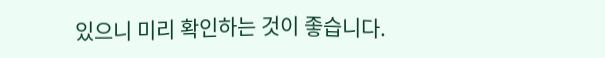있으니 미리 확인하는 것이 좋습니다.